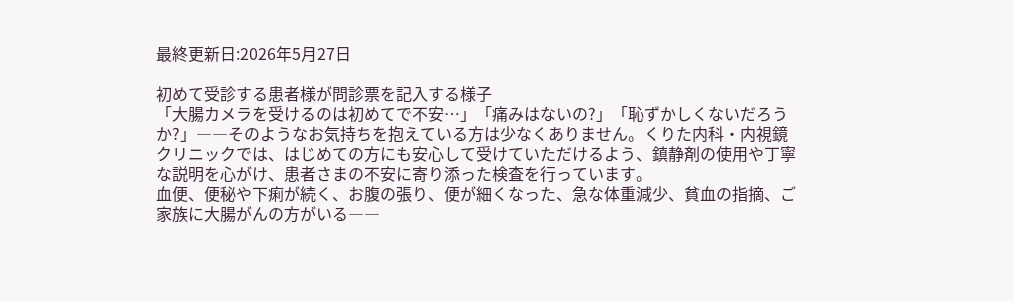最終更新日:2026年5月27日

初めて受診する患者様が問診票を記入する様子
「大腸カメラを受けるのは初めてで不安…」「痛みはないの?」「恥ずかしくないだろうか?」――そのようなお気持ちを抱えている方は少なくありません。くりた内科・内視鏡クリニックでは、はじめての方にも安心して受けていただけるよう、鎮静剤の使用や丁寧な説明を心がけ、患者さまの不安に寄り添った検査を行っています。
血便、便秘や下痢が続く、お腹の張り、便が細くなった、急な体重減少、貧血の指摘、ご家族に大腸がんの方がいる――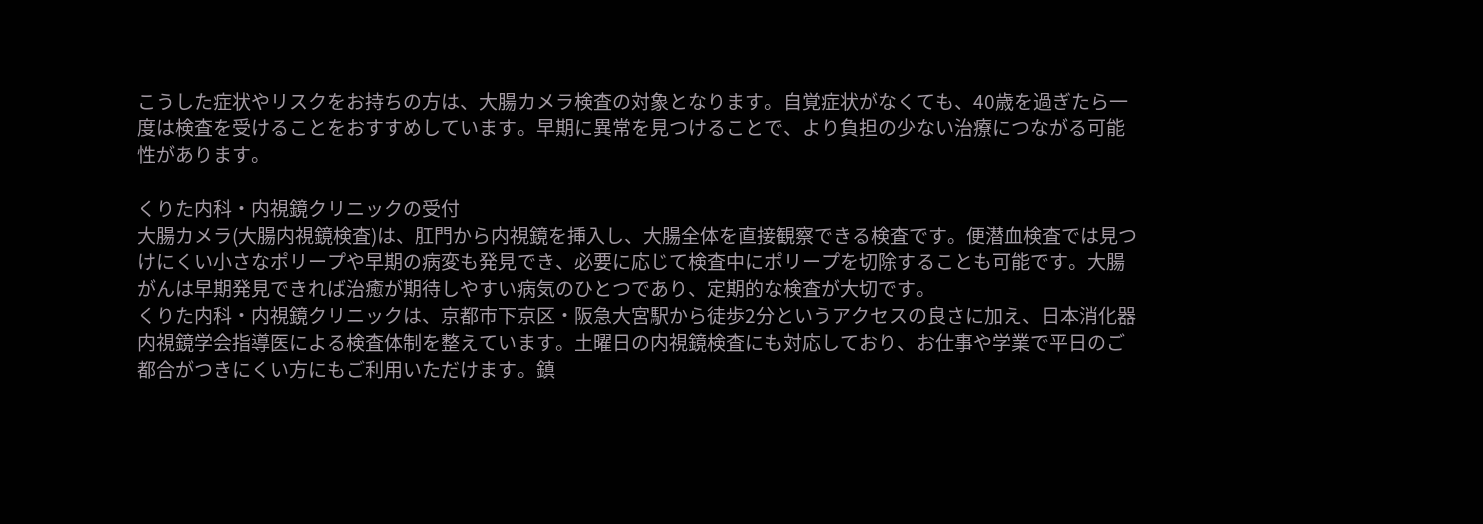こうした症状やリスクをお持ちの方は、大腸カメラ検査の対象となります。自覚症状がなくても、40歳を過ぎたら一度は検査を受けることをおすすめしています。早期に異常を見つけることで、より負担の少ない治療につながる可能性があります。

くりた内科・内視鏡クリニックの受付
大腸カメラ(大腸内視鏡検査)は、肛門から内視鏡を挿入し、大腸全体を直接観察できる検査です。便潜血検査では見つけにくい小さなポリープや早期の病変も発見でき、必要に応じて検査中にポリープを切除することも可能です。大腸がんは早期発見できれば治癒が期待しやすい病気のひとつであり、定期的な検査が大切です。
くりた内科・内視鏡クリニックは、京都市下京区・阪急大宮駅から徒歩2分というアクセスの良さに加え、日本消化器内視鏡学会指導医による検査体制を整えています。土曜日の内視鏡検査にも対応しており、お仕事や学業で平日のご都合がつきにくい方にもご利用いただけます。鎮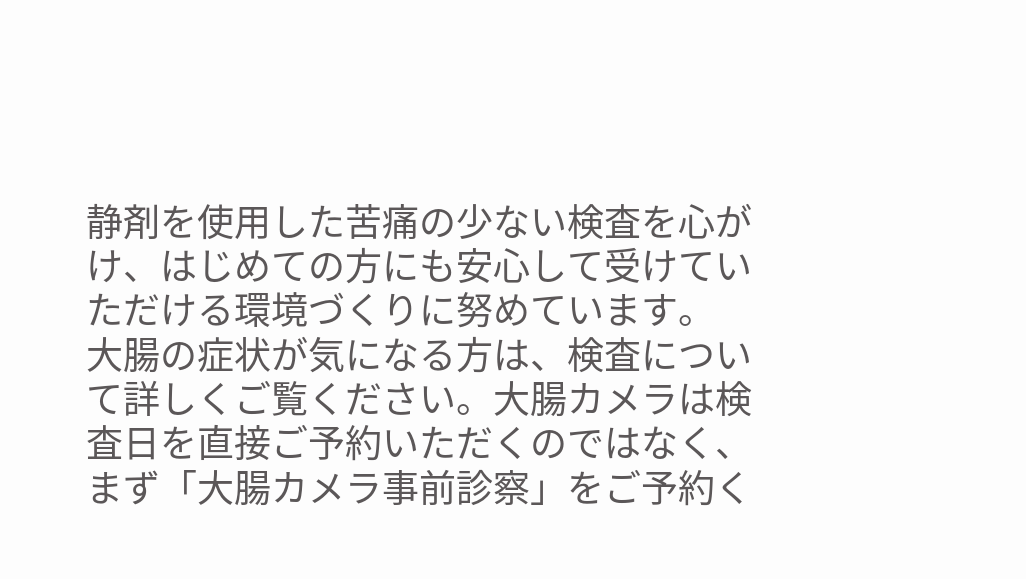静剤を使用した苦痛の少ない検査を心がけ、はじめての方にも安心して受けていただける環境づくりに努めています。
大腸の症状が気になる方は、検査について詳しくご覧ください。大腸カメラは検査日を直接ご予約いただくのではなく、まず「大腸カメラ事前診察」をご予約く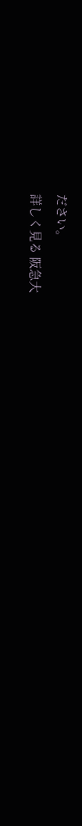ださい。
詳しく見る 阪急大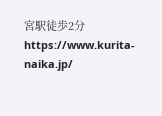宮駅徒歩2分
https://www.kurita-naika.jp/